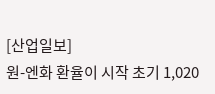[산업일보]
원-엔화 환율이 시작 초기 1,020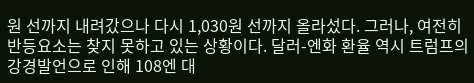원 선까지 내려갔으나 다시 1,030원 선까지 올라섰다. 그러나, 여전히 반등요소는 찾지 못하고 있는 상황이다. 달러-엔화 환율 역시 트럼프의 강경발언으로 인해 108엔 대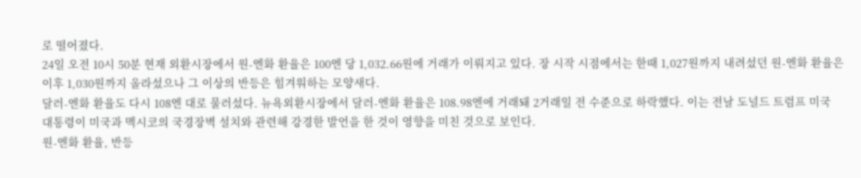로 떨어졌다.
24일 오전 10시 50분 현재 외환시장에서 원-엔화 환율은 100엔 당 1,032.66원에 거래가 이뤄지고 있다. 장 시작 시점에서는 한때 1,027원까지 내려섰던 원-엔화 환율은 이후 1,030원까지 올라섰으나 그 이상의 반등은 힘겨워하는 모양새다.
달러-엔화 환율도 다시 108엔 대로 물러섰다. 뉴욕외환시장에서 달러-엔화 환율은 108.98엔에 거래돼 2거래일 전 수준으로 하락했다. 이는 전날 도널드 트럼프 미국 대통령이 미국과 멕시코의 국경장벽 설치와 관련해 강경한 발언을 한 것이 영향을 미친 것으로 보인다.
원-엔화 환율, 반등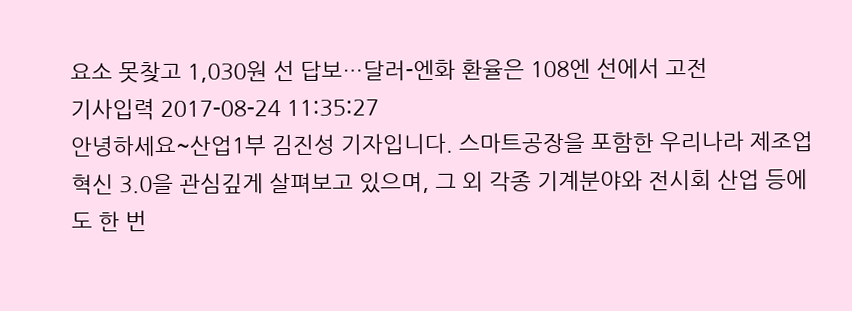요소 못찾고 1,030원 선 답보…달러-엔화 환율은 108엔 선에서 고전
기사입력 2017-08-24 11:35:27
안녕하세요~산업1부 김진성 기자입니다. 스마트공장을 포함한 우리나라 제조업 혁신 3.0을 관심깊게 살펴보고 있으며, 그 외 각종 기계분야와 전시회 산업 등에도 한 번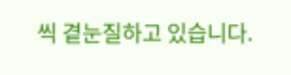씩 곁눈질하고 있습니다.